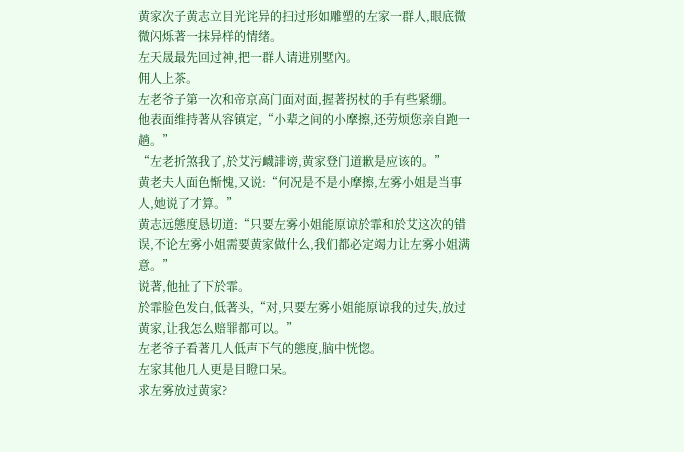黄家次子黄志立目光诧异的扫过形如雕塑的左家一群人,眼底微微闪烁著一抹异样的情绪。
左天晟最先回过神,把一群人请进別墅內。
佣人上茶。
左老爷子第一次和帝京高门面对面,握著拐杖的手有些紧绷。
他表面维持著从容镇定,“小辈之间的小摩擦,还劳烦您亲自跑一趟。”
“左老折煞我了,於艾污衊誹谤,黄家登门道歉是应该的。”
黄老夫人面色惭愧,又说:“何况是不是小摩擦,左雾小姐是当事人,她说了才算。”
黄志远態度恳切道:“只要左雾小姐能原谅於霏和於艾这次的错误,不论左雾小姐需要黄家做什么,我们都必定竭力让左雾小姐满意。”
说著,他扯了下於霏。
於霏脸色发白,低著头,“对,只要左雾小姐能原谅我的过失,放过黄家,让我怎么赔罪都可以。”
左老爷子看著几人低声下气的態度,脑中恍惚。
左家其他几人更是目瞪口呆。
求左雾放过黄家?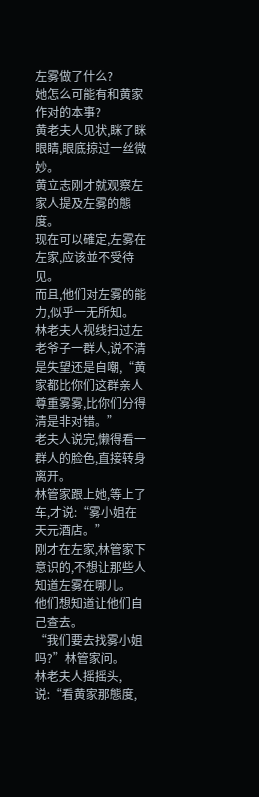左雾做了什么?
她怎么可能有和黄家作对的本事?
黄老夫人见状,眯了眯眼睛,眼底掠过一丝微妙。
黄立志刚才就观察左家人提及左雾的態度。
现在可以確定,左雾在左家,应该並不受待见。
而且,他们对左雾的能力,似乎一无所知。
林老夫人视线扫过左老爷子一群人,说不清是失望还是自嘲,“黄家都比你们这群亲人尊重雾雾,比你们分得清是非对错。”
老夫人说完,懒得看一群人的脸色,直接转身离开。
林管家跟上她,等上了车,才说:“雾小姐在天元酒店。”
刚才在左家,林管家下意识的,不想让那些人知道左雾在哪儿。
他们想知道让他们自己查去。
“我们要去找雾小姐吗?”林管家问。
林老夫人摇摇头,说:“看黄家那態度,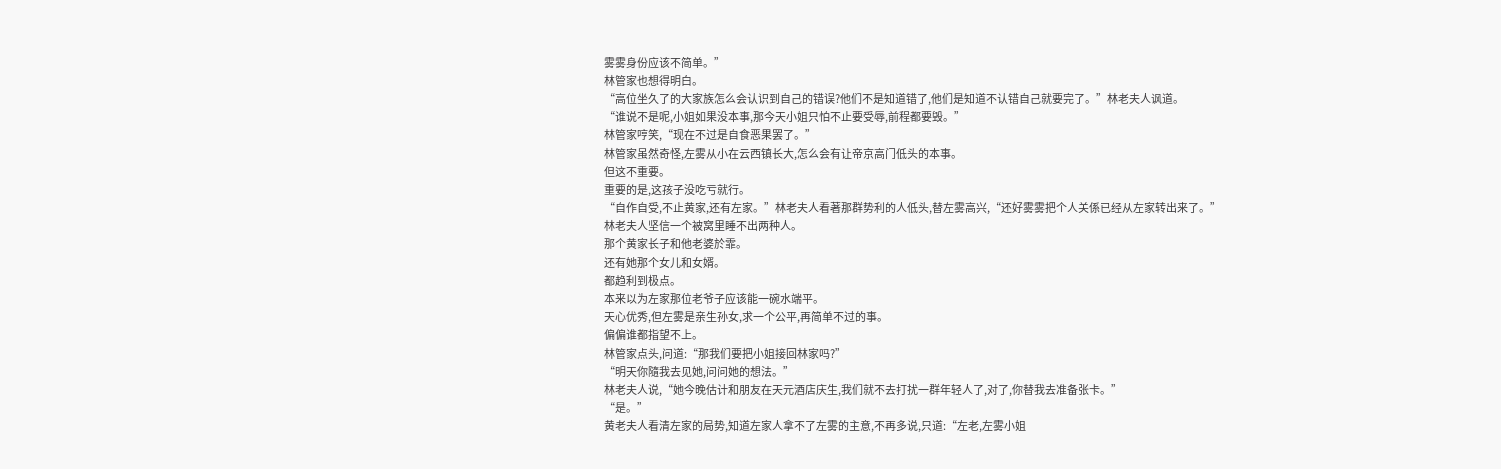雾雾身份应该不简单。”
林管家也想得明白。
“高位坐久了的大家族怎么会认识到自己的错误?他们不是知道错了,他们是知道不认错自己就要完了。”林老夫人讽道。
“谁说不是呢,小姐如果没本事,那今天小姐只怕不止要受辱,前程都要毁。”
林管家哼笑,“现在不过是自食恶果罢了。”
林管家虽然奇怪,左雾从小在云西镇长大,怎么会有让帝京高门低头的本事。
但这不重要。
重要的是,这孩子没吃亏就行。
“自作自受,不止黄家,还有左家。”林老夫人看著那群势利的人低头,替左雾高兴,“还好雾雾把个人关係已经从左家转出来了。”
林老夫人坚信一个被窝里睡不出两种人。
那个黄家长子和他老婆於霏。
还有她那个女儿和女婿。
都趋利到极点。
本来以为左家那位老爷子应该能一碗水端平。
天心优秀,但左雾是亲生孙女,求一个公平,再简单不过的事。
偏偏谁都指望不上。
林管家点头,问道:“那我们要把小姐接回林家吗?”
“明天你隨我去见她,问问她的想法。”
林老夫人说,“她今晚估计和朋友在天元酒店庆生,我们就不去打扰一群年轻人了,对了,你替我去准备张卡。”
“是。”
黄老夫人看清左家的局势,知道左家人拿不了左雾的主意,不再多说,只道:“左老,左雾小姐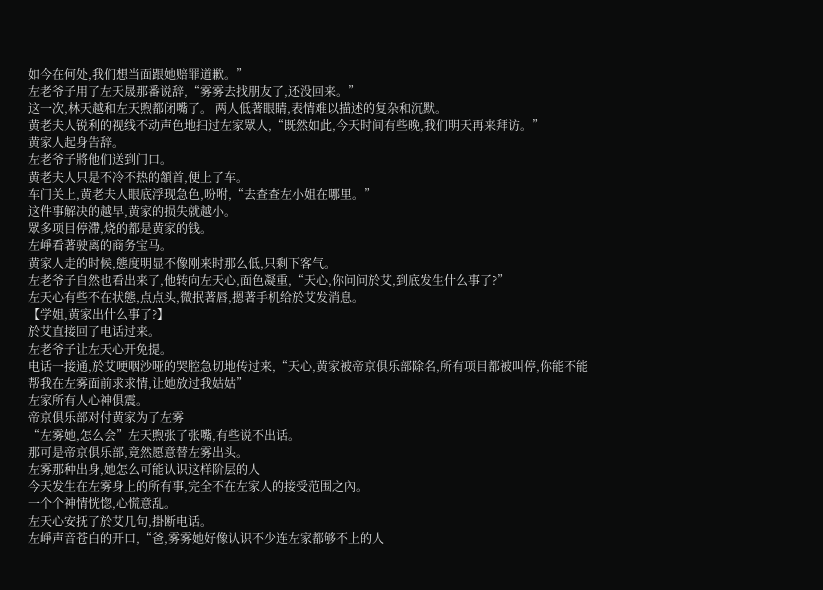如今在何处,我们想当面跟她赔罪道歉。”
左老爷子用了左天晟那番说辞,“雾雾去找朋友了,还没回来。”
这一次,林天越和左天煦都闭嘴了。 两人低著眼睛,表情难以描述的复杂和沉默。
黄老夫人锐利的视线不动声色地扫过左家眾人,“既然如此,今天时间有些晚,我们明天再来拜访。”
黄家人起身告辞。
左老爷子將他们送到门口。
黄老夫人只是不冷不热的頷首,便上了车。
车门关上,黄老夫人眼底浮现急色,吩咐,“去查查左小姐在哪里。”
这件事解决的越早,黄家的损失就越小。
眾多项目停滯,烧的都是黄家的钱。
左崢看著驶离的商务宝马。
黄家人走的时候,態度明显不像刚来时那么低,只剩下客气。
左老爷子自然也看出来了,他转向左天心,面色凝重,“天心,你问问於艾,到底发生什么事了?”
左天心有些不在状態,点点头,微抿著唇,摁著手机给於艾发消息。
【学姐,黄家出什么事了?】
於艾直接回了电话过来。
左老爷子让左天心开免提。
电话一接通,於艾哽咽沙哑的哭腔急切地传过来,“天心,黄家被帝京俱乐部除名,所有项目都被叫停,你能不能帮我在左雾面前求求情,让她放过我姑姑”
左家所有人心神俱震。
帝京俱乐部对付黄家为了左雾
“左雾她,怎么会”左天煦张了张嘴,有些说不出话。
那可是帝京俱乐部,竟然愿意替左雾出头。
左雾那种出身,她怎么可能认识这样阶层的人
今天发生在左雾身上的所有事,完全不在左家人的接受范围之內。
一个个神情恍惚,心慌意乱。
左天心安抚了於艾几句,掛断电话。
左崢声音苍白的开口,“爸,雾雾她好像认识不少连左家都够不上的人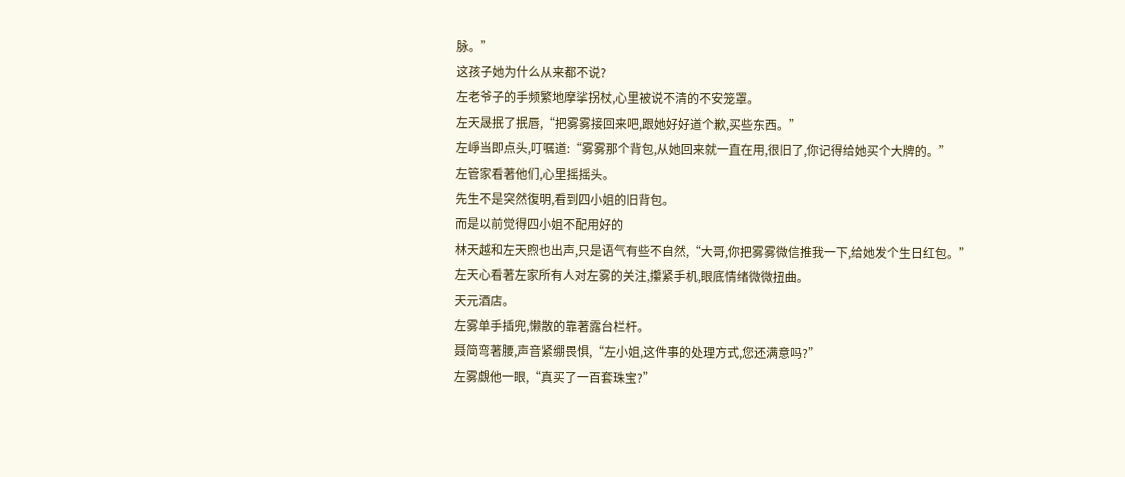脉。”
这孩子她为什么从来都不说?
左老爷子的手频繁地摩挲拐杖,心里被说不清的不安笼罩。
左天晟抿了抿唇,“把雾雾接回来吧,跟她好好道个歉,买些东西。”
左崢当即点头,叮嘱道:“雾雾那个背包,从她回来就一直在用,很旧了,你记得给她买个大牌的。”
左管家看著他们,心里摇摇头。
先生不是突然復明,看到四小姐的旧背包。
而是以前觉得四小姐不配用好的
林天越和左天煦也出声,只是语气有些不自然,“大哥,你把雾雾微信推我一下,给她发个生日红包。”
左天心看著左家所有人对左雾的关注,攥紧手机,眼底情绪微微扭曲。
天元酒店。
左雾单手插兜,懒散的靠著露台栏杆。
聂简弯著腰,声音紧绷畏惧,“左小姐,这件事的处理方式,您还满意吗?”
左雾覷他一眼,“真买了一百套珠宝?”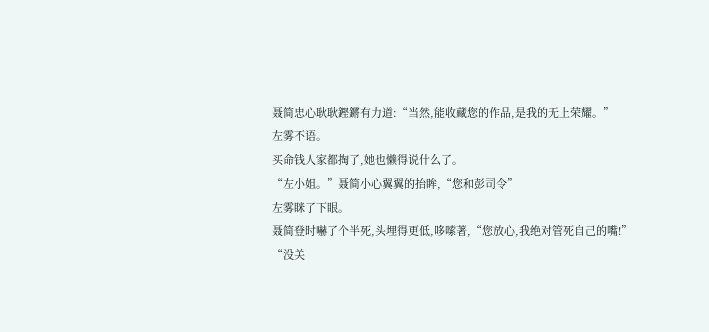聂简忠心耿耿鏗鏘有力道:“当然,能收藏您的作品,是我的无上荣耀。”
左雾不语。
买命钱人家都掏了,她也懒得说什么了。
“左小姐。”聂简小心翼翼的抬眸,“您和彭司令”
左雾眯了下眼。
聂简登时嚇了个半死,头埋得更低,哆嗦著,“您放心,我绝对管死自己的嘴!”
“没关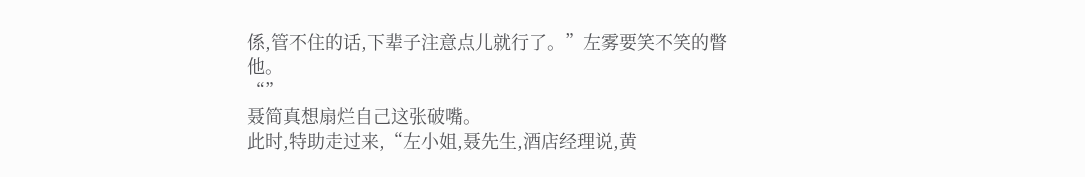係,管不住的话,下辈子注意点儿就行了。”左雾要笑不笑的瞥他。
“”
聂简真想扇烂自己这张破嘴。
此时,特助走过来,“左小姐,聂先生,酒店经理说,黄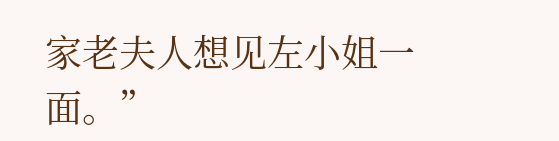家老夫人想见左小姐一面。”